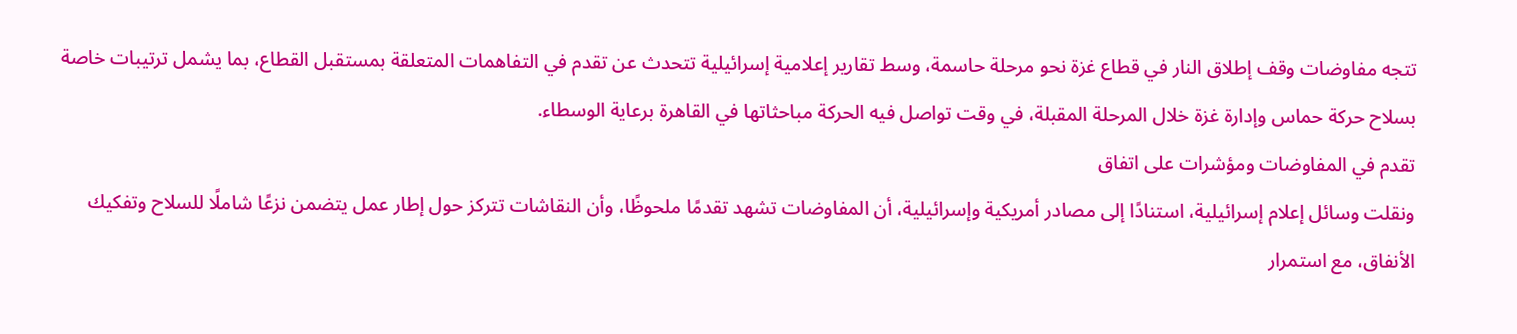تتجه مفاوضات وقف إطلاق النار في قطاع غزة نحو مرحلة حاسمة، وسط تقارير إعلامية إسرائيلية تتحدث عن تقدم في التفاهمات المتعلقة بمستقبل القطاع، بما يشمل ترتيبات خاصة بسلاح حركة حماس وإدارة غزة خلال المرحلة المقبلة، في وقت تواصل فيه الحركة مباحثاتها في القاهرة برعاية الوسطاء.
تقدم في المفاوضات ومؤشرات على اتفاق
ونقلت وسائل إعلام إسرائيلية، استنادًا إلى مصادر أمريكية وإسرائيلية، أن المفاوضات تشهد تقدمًا ملحوظًا، وأن النقاشات تتركز حول إطار عمل يتضمن نزعًا شاملًا للسلاح وتفكيك الأنفاق، مع استمرار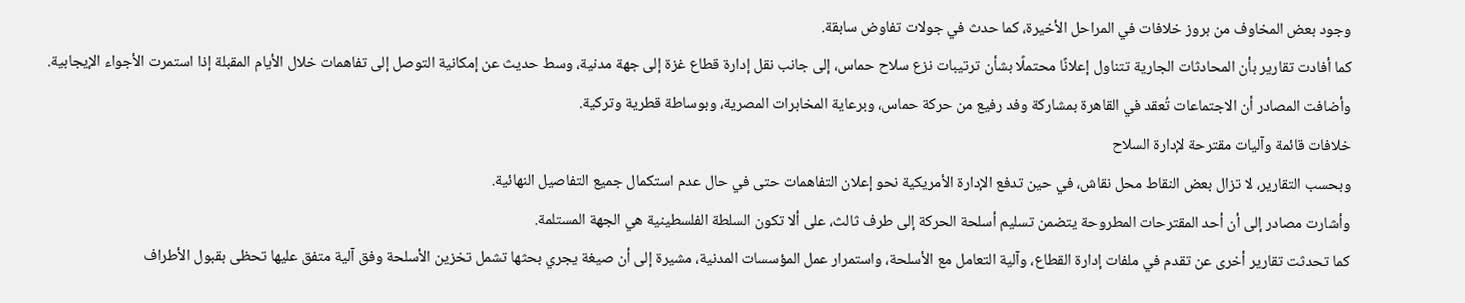وجود بعض المخاوف من بروز خلافات في المراحل الأخيرة، كما حدث في جولات تفاوض سابقة.
كما أفادت تقارير بأن المحادثات الجارية تتناول إعلانًا محتملًا بشأن ترتيبات نزع سلاح حماس، إلى جانب نقل إدارة قطاع غزة إلى جهة مدنية، وسط حديث عن إمكانية التوصل إلى تفاهمات خلال الأيام المقبلة إذا استمرت الأجواء الإيجابية.
وأضافت المصادر أن الاجتماعات تُعقد في القاهرة بمشاركة وفد رفيع من حركة حماس، وبرعاية المخابرات المصرية، وبوساطة قطرية وتركية.
خلافات قائمة وآليات مقترحة لإدارة السلاح
وبحسب التقارير، لا تزال بعض النقاط محل نقاش، في حين تدفع الإدارة الأمريكية نحو إعلان التفاهمات حتى في حال عدم استكمال جميع التفاصيل النهائية.
وأشارت مصادر إلى أن أحد المقترحات المطروحة يتضمن تسليم أسلحة الحركة إلى طرف ثالث، على ألا تكون السلطة الفلسطينية هي الجهة المستلمة.
كما تحدثت تقارير أخرى عن تقدم في ملفات إدارة القطاع، وآلية التعامل مع الأسلحة، واستمرار عمل المؤسسات المدنية، مشيرة إلى أن صيغة يجري بحثها تشمل تخزين الأسلحة وفق آلية متفق عليها تحظى بقبول الأطراف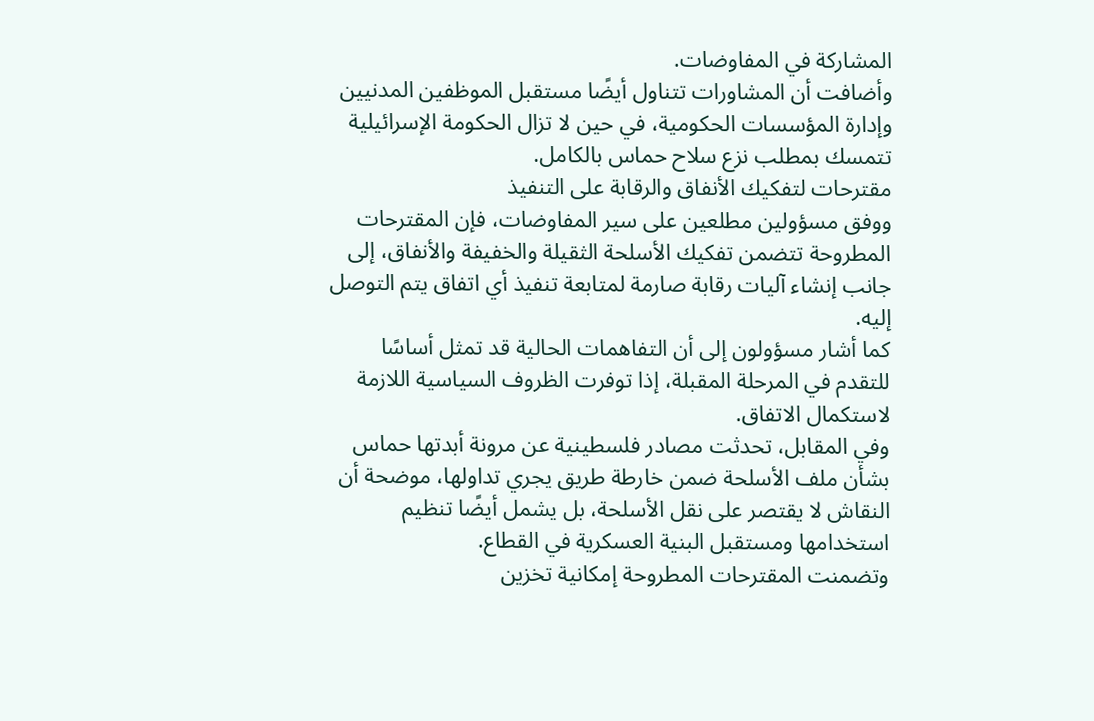المشاركة في المفاوضات.
وأضافت أن المشاورات تتناول أيضًا مستقبل الموظفين المدنيين وإدارة المؤسسات الحكومية، في حين لا تزال الحكومة الإسرائيلية تتمسك بمطلب نزع سلاح حماس بالكامل.
مقترحات لتفكيك الأنفاق والرقابة على التنفيذ
ووفق مسؤولين مطلعين على سير المفاوضات، فإن المقترحات المطروحة تتضمن تفكيك الأسلحة الثقيلة والخفيفة والأنفاق، إلى جانب إنشاء آليات رقابة صارمة لمتابعة تنفيذ أي اتفاق يتم التوصل إليه.
كما أشار مسؤولون إلى أن التفاهمات الحالية قد تمثل أساسًا للتقدم في المرحلة المقبلة، إذا توفرت الظروف السياسية اللازمة لاستكمال الاتفاق.
وفي المقابل، تحدثت مصادر فلسطينية عن مرونة أبدتها حماس بشأن ملف الأسلحة ضمن خارطة طريق يجري تداولها، موضحة أن النقاش لا يقتصر على نقل الأسلحة، بل يشمل أيضًا تنظيم استخدامها ومستقبل البنية العسكرية في القطاع.
وتضمنت المقترحات المطروحة إمكانية تخزين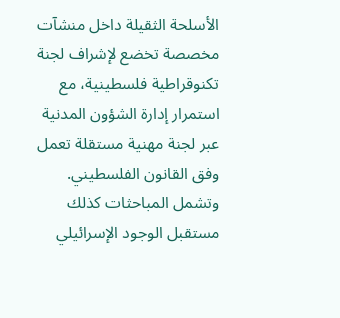الأسلحة الثقيلة داخل منشآت مخصصة تخضع لإشراف لجنة تكنوقراطية فلسطينية، مع استمرار إدارة الشؤون المدنية عبر لجنة مهنية مستقلة تعمل وفق القانون الفلسطيني.
وتشمل المباحثات كذلك مستقبل الوجود الإسرائيلي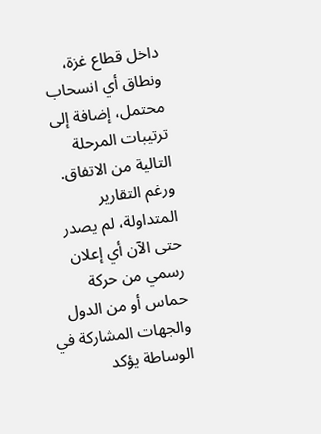داخل قطاع غزة، ونطاق أي انسحاب محتمل، إضافة إلى ترتيبات المرحلة التالية من الاتفاق.
ورغم التقارير المتداولة، لم يصدر حتى الآن أي إعلان رسمي من حركة حماس أو من الدول والجهات المشاركة في الوساطة يؤكد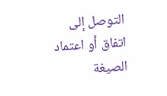التوصل إلى اتفاق أو اعتماد الصيغة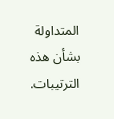المتداولة بشأن هذه الترتيبات.